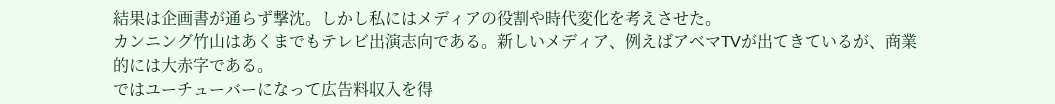結果は企画書が通らず撃沈。しかし私にはメディアの役割や時代変化を考えさせた。
カンニング竹山はあくまでもテレビ出演志向である。新しいメディア、例えばアベマTVが出てきているが、商業的には大赤字である。
ではユーチューバーになって広告料収入を得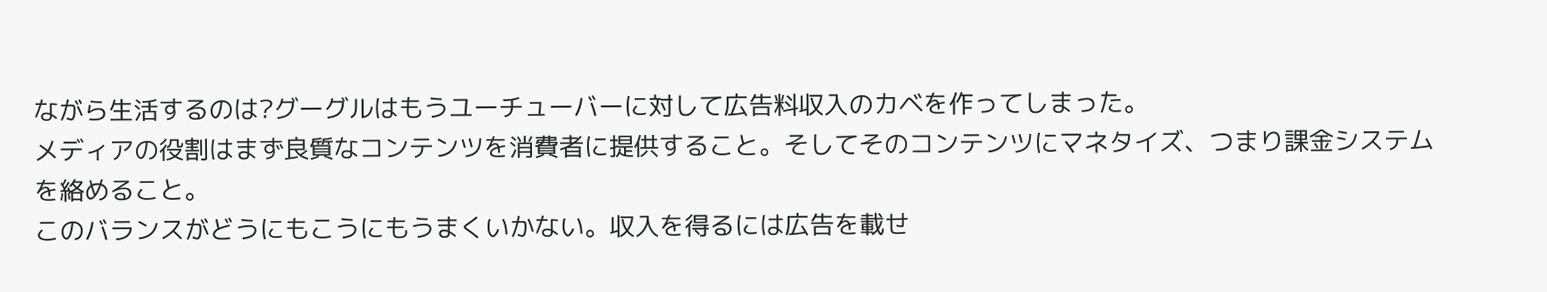ながら生活するのは?グーグルはもうユーチューバーに対して広告料収入のカベを作ってしまった。
メディアの役割はまず良質なコンテンツを消費者に提供すること。そしてそのコンテンツにマネタイズ、つまり課金システムを絡めること。
このバランスがどうにもこうにもうまくいかない。収入を得るには広告を載せ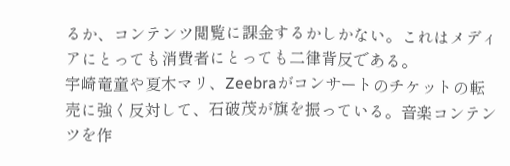るか、コンテンツ閲覧に課金するかしかない。これはメディアにとっても消費者にとっても二律背反である。
宇崎竜童や夏木マリ、Zeebraがコンサートのチケットの転売に強く反対して、石破茂が旗を振っている。音楽コンテンツを作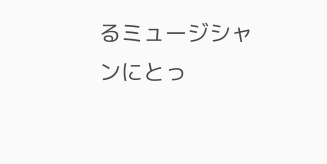るミュージシャンにとっ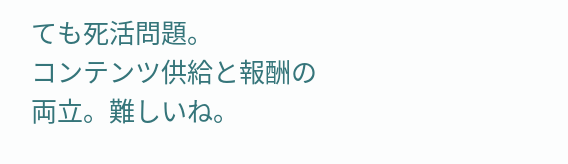ても死活問題。
コンテンツ供給と報酬の両立。難しいね。